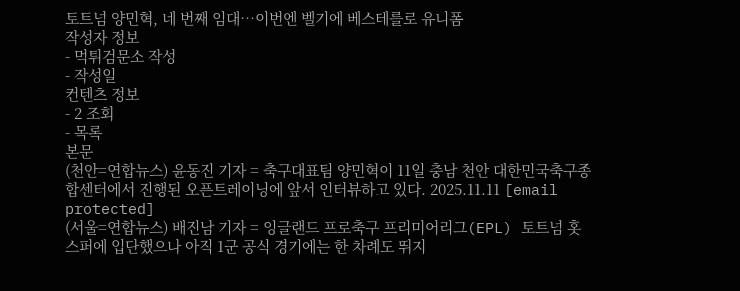토트넘 양민혁, 네 번째 임대…이번엔 벨기에 베스테를로 유니폼
작성자 정보
- 먹튀검문소 작성
- 작성일
컨텐츠 정보
- 2 조회
- 목록
본문
(천안=연합뉴스) 윤동진 기자 = 축구대표팀 양민혁이 11일 충남 천안 대한민국축구종합센터에서 진행된 오픈트레이닝에 앞서 인터뷰하고 있다. 2025.11.11 [email protected]
(서울=연합뉴스) 배진남 기자 = 잉글랜드 프로축구 프리미어리그(EPL) 토트넘 홋스퍼에 입단했으나 아직 1군 공식 경기에는 한 차례도 뛰지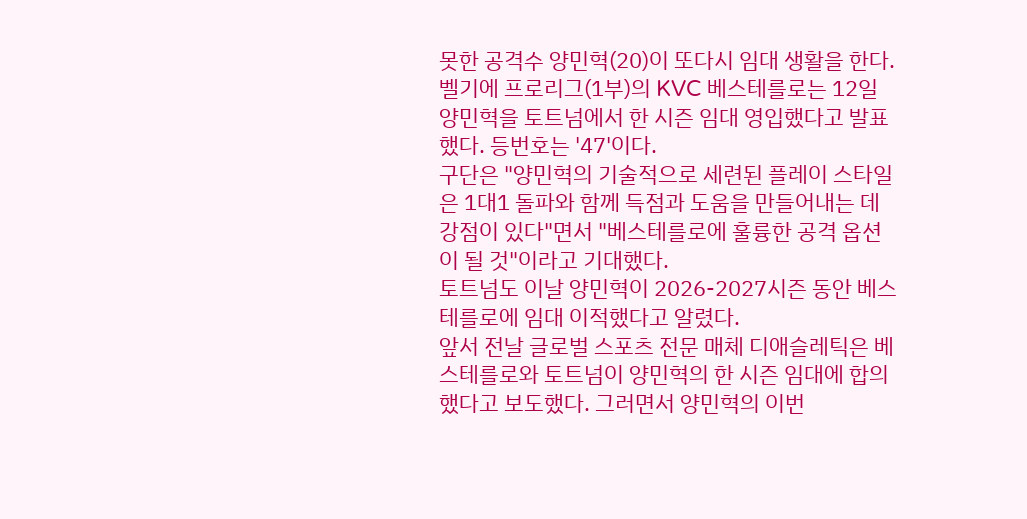못한 공격수 양민혁(20)이 또다시 임대 생활을 한다.
벨기에 프로리그(1부)의 KVC 베스테를로는 12일 양민혁을 토트넘에서 한 시즌 임대 영입했다고 발표했다. 등번호는 '47'이다.
구단은 "양민혁의 기술적으로 세련된 플레이 스타일은 1대1 돌파와 함께 득점과 도움을 만들어내는 데 강점이 있다"면서 "베스테를로에 훌륭한 공격 옵션이 될 것"이라고 기대했다.
토트넘도 이날 양민혁이 2026-2027시즌 동안 베스테를로에 임대 이적했다고 알렸다.
앞서 전날 글로벌 스포츠 전문 매체 디애슬레틱은 베스테를로와 토트넘이 양민혁의 한 시즌 임대에 합의했다고 보도했다. 그러면서 양민혁의 이번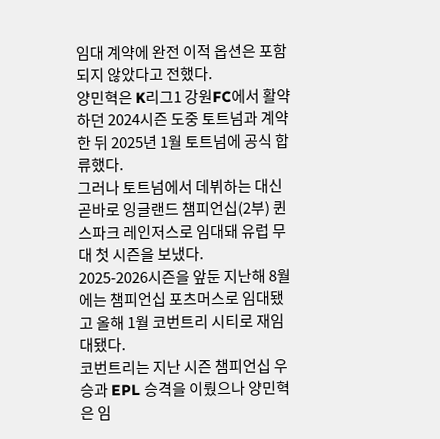임대 계약에 완전 이적 옵션은 포함되지 않았다고 전했다.
양민혁은 K리그1 강원FC에서 활약하던 2024시즌 도중 토트넘과 계약한 뒤 2025년 1월 토트넘에 공식 합류했다.
그러나 토트넘에서 데뷔하는 대신 곧바로 잉글랜드 챔피언십(2부) 퀸스파크 레인저스로 임대돼 유럽 무대 첫 시즌을 보냈다.
2025-2026시즌을 앞둔 지난해 8월에는 챔피언십 포츠머스로 임대됐고 올해 1월 코번트리 시티로 재임대됐다.
코번트리는 지난 시즌 챔피언십 우승과 EPL 승격을 이뤘으나 양민혁은 임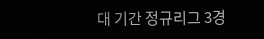대 기간 정규리그 3경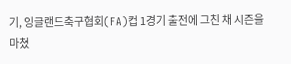기, 잉글랜드축구협회(FA)컵 1경기 출전에 그친 채 시즌을 마쳤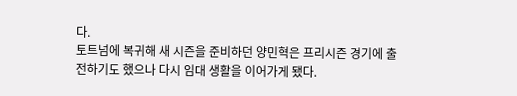다.
토트넘에 복귀해 새 시즌을 준비하던 양민혁은 프리시즌 경기에 출전하기도 했으나 다시 임대 생활을 이어가게 됐다.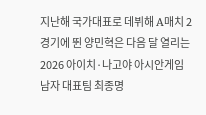지난해 국가대표로 데뷔해 A매치 2경기에 뛴 양민혁은 다음 달 열리는 2026 아이치·나고야 아시안게임 남자 대표팀 최종명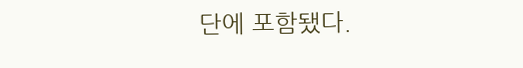단에 포함됐다.